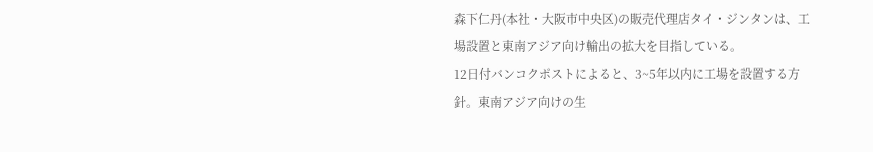森下仁丹(本社・大阪市中央区)の販売代理店タイ・ジンタンは、工場設置と東南アジア向け輸出の拡大を目指している。
12日付バンコクポストによると、3~5年以内に工場を設置する方針。東南アジア向けの生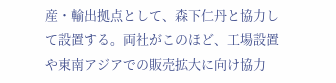産・輸出拠点として、森下仁丹と協力して設置する。両社がこのほど、工場設置や東南アジアでの販売拡大に向け協力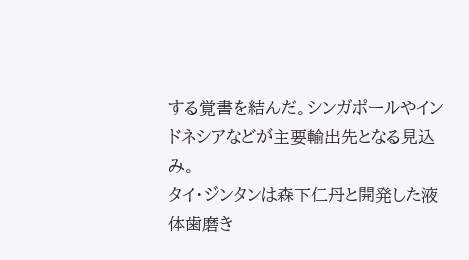する覚書を結んだ。シンガポールやインドネシアなどが主要輸出先となる見込み。
タイ・ジンタンは森下仁丹と開発した液体歯磨き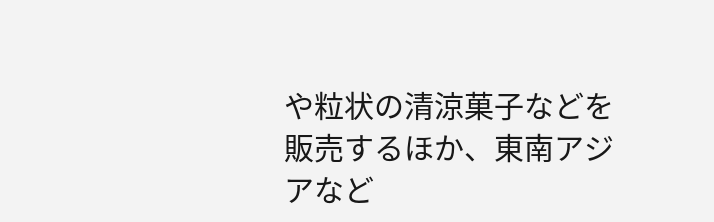や粒状の清涼菓子などを販売するほか、東南アジアなど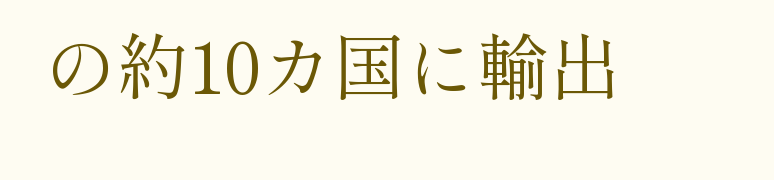の約10カ国に輸出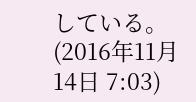している。
(2016年11月14日 7:03)